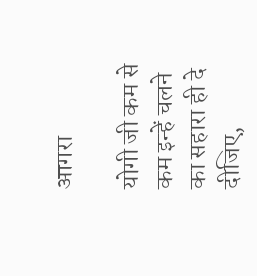आगरा

योगी जी कम से कम इन्हें चलने का सहारा ही दे दीजिए,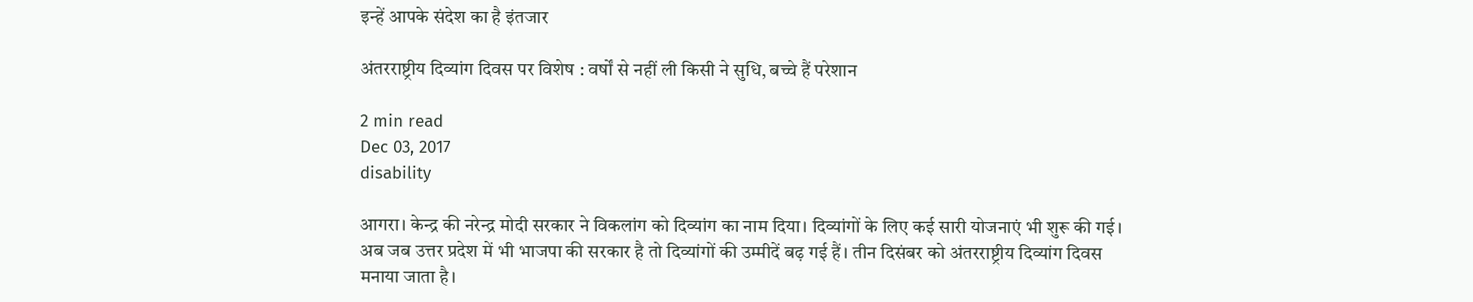इन्हें आपके संदेश का है इंतजार

अंतरराष्ट्रीय दिव्यांग दिवस पर विशेष : वर्षों से नहीं ली किसी ने सुधि, बच्चे हैं परेशान

2 min read
Dec 03, 2017
disability

आगरा। केन्द्र की नरेन्द्र मोदी सरकार ने विकलांग को दिव्यांग का नाम दिया। दिव्यांगों के लिए कई सारी योजनाएं भी शुरू की गई। अब जब उत्तर प्रदेश में भी भाजपा की सरकार है तो दिव्यांगों की उम्मीदें बढ़ गई हैं। तीन दिसंबर को अंतरराष्ट्रीय दिव्यांग दिवस मनाया जाता है।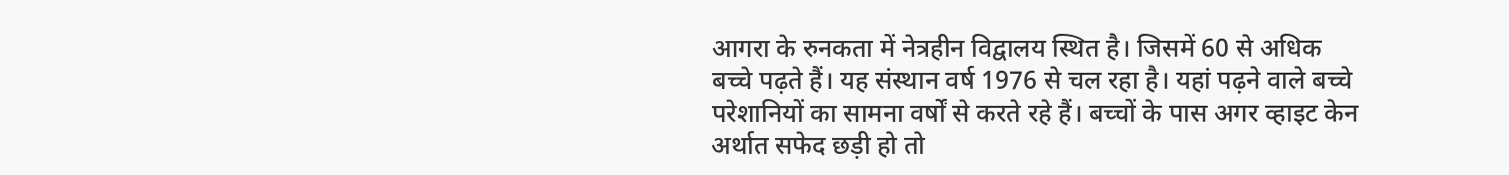आगरा के रुनकता में नेत्रहीन विद्वालय स्थित है। जिसमें 60 से अधिक बच्चे पढ़ते हैं। यह संस्थान वर्ष 1976 से चल रहा है। यहां पढ़ने वाले बच्चे परेशानियों का सामना वर्षों से करते रहे हैं। बच्चों के पास अगर व्हाइट केन अर्थात सफेद छड़ी हो तो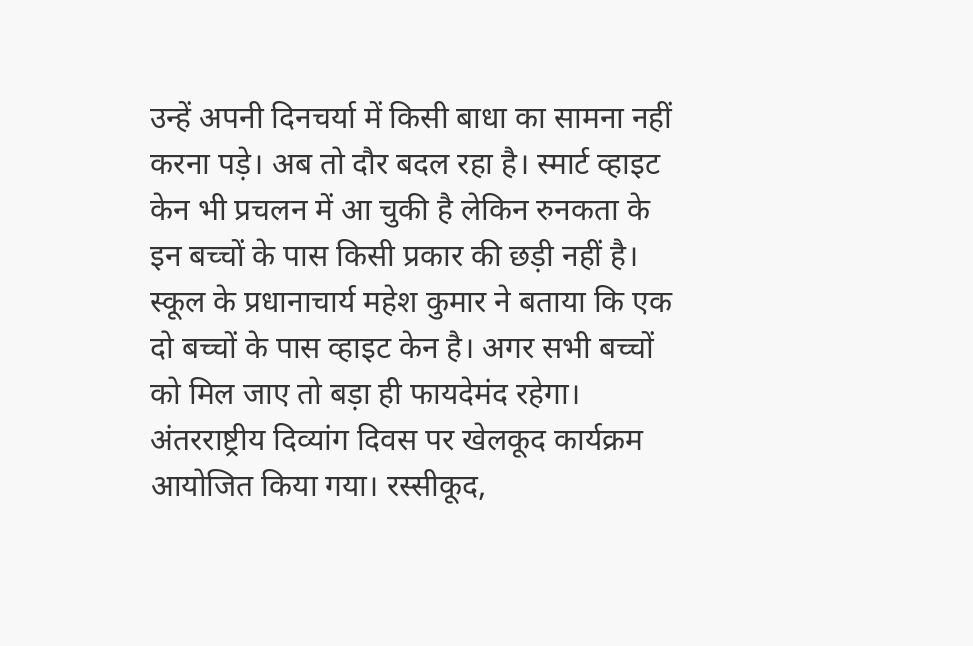उन्हें अपनी दिनचर्या में किसी बाधा का सामना नहीं करना पड़े। अब तो दौर बदल रहा है। स्मार्ट व्हाइट केन भी प्रचलन में आ चुकी है लेकिन रुनकता के इन बच्चों के पास किसी प्रकार की छड़ी नहीं है। स्कूल के प्रधानाचार्य महेश कुमार ने बताया कि एक दो बच्चों के पास व्हाइट केन है। अगर सभी बच्चों को मिल जाए तो बड़ा ही फायदेमंद रहेगा। अंतरराष्ट्रीय दिव्यांग दिवस पर खेलकूद कार्यक्रम आयोजित किया गया। रस्सीकूद,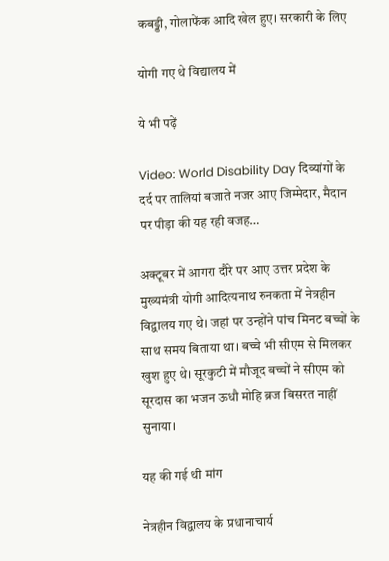कबड्डी, गोलाफेंक आदि खेल हुए। सरकारी के लिए

योगी गए थे विद्यालय में

ये भी पढ़ें

Video: World Disability Day दिव्यांगों के दर्द पर तालियां बजाते नजर आए जिम्मेदार, मैदान पर पीड़ा की यह रही वजह…

अक्टूबर में आगरा दौरे पर आए उत्तर प्रदेश के मुख्यमंत्री योगी आदित्यनाथ रुनकता में नेत्रहीन विद्वालय गए थे। जहां पर उन्होंने पांच मिनट बच्चों के साथ समय बिताया था। बच्चे भी सीएम से मिलकर खुश हुए थे। सूरकुटी में मौजूद बच्चों ने सीएम को सूरदास का भजन ऊधौ मोहि ब्रज बिसरत नाहीं सुनाया।

यह की गई थी मांग

नेत्रहीन विद्वालय के प्रधानाचार्य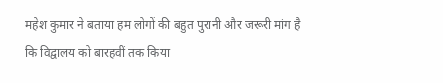महेश कुमार ने बताया हम लोगों की बहुत पुरानी और जरूरी मांग है कि विद्वालय को बारहवीं तक किया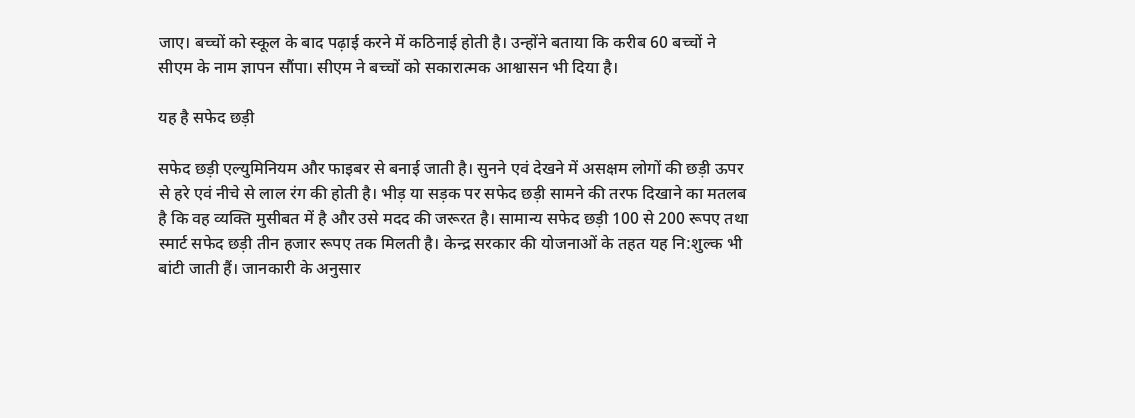जाए। बच्चों को स्कूल के बाद पढ़ाई करने में कठिनाई होती है। उन्होंने बताया कि करीब 60 बच्चों ने सीएम के नाम ज्ञापन सौंपा। सीएम ने बच्चों को सकारात्मक आश्वासन भी दिया है।

यह है सफेद छड़ी

सफेद छड़ी एल्युमिनियम और फाइबर से बनाई जाती है। सुनने एवं देखने में असक्षम लोगों की छड़ी ऊपर से हरे एवं नीचे से लाल रंग की होती है। भीड़ या सड़क पर सफेद छड़ी सामने की तरफ दिखाने का मतलब है कि वह व्यक्ति मुसीबत में है और उसे मदद की जरूरत है। सामान्य सफेद छड़ी 100 से 200 रूपए तथा स्मार्ट सफेद छड़ी तीन हजार रूपए तक मिलती है। केन्द्र सरकार की योजनाओं के तहत यह नि:शुल्क भी बांटी जाती हैं। जानकारी के अनुसार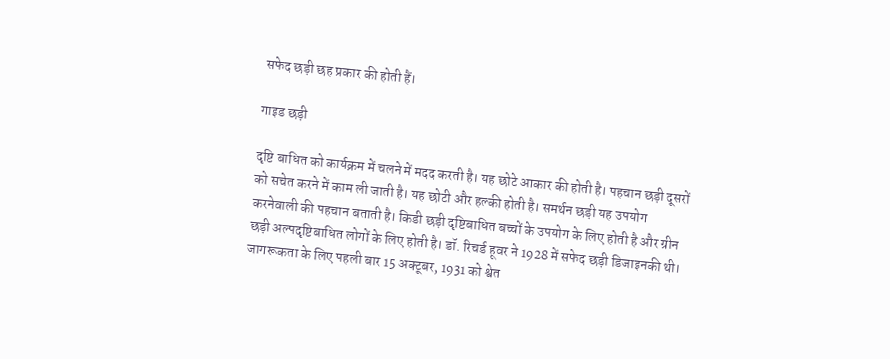सफेद छड़ी छह प्रकार की होती हैं।

गाइड छड़ी

दृष्टि बाधित को कार्यक्रम में चलने में मदद करती है। यह छोटे आकार की होती है। पहचान छड़ी दूसरों को सचेत करने में काम ली जाती है। यह छोटी और हल्की होती है। समर्थन छड़ी यह उपयोग करनेवाली की पहचान बताती है। किडी छड़ी दृष्टिबाधित बच्चों के उपयोग के लिए होती है और ग्रीन छड़ी अल्पदृष्टिबाधित लोगों के लिए होती है। डॉ. रिचर्ड हूवर ने 1928 में सफेद छड़ी डिजाइनकी थी। जागरूकता के लिए पहली बार 15 अक्टूबर, 1931 को श्वेत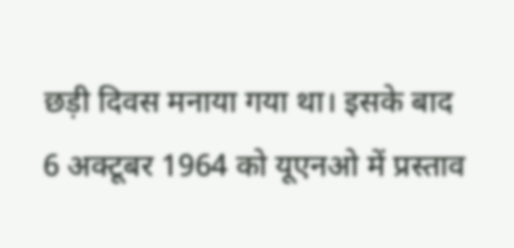छड़ी दिवस मनाया गया था। इसके बाद 6 अक्टूबर 1964 को यूएनओ में प्रस्ताव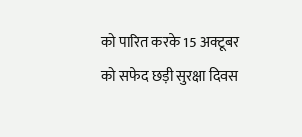को पारित करके 15 अक्टूबर को सफेद छड़ी सुरक्षा दिवस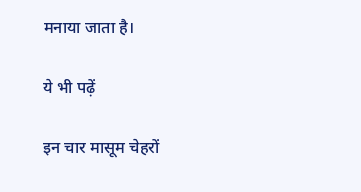मनाया जाता है।

ये भी पढ़ें

इन चार मासूम चेहरों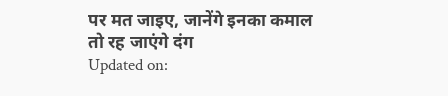पर मत जाइए, जानेंगे इनका कमाल तो रह जाएंगे दंग
Updated on: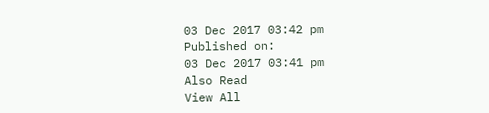03 Dec 2017 03:42 pm
Published on:
03 Dec 2017 03:41 pm
Also Read
View All